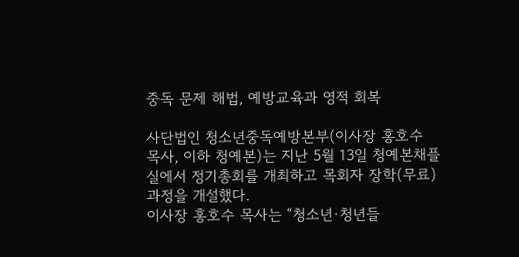중독 문제 해법, 예방교육과 영적 회복

사단법인 청소년중독예방본부(이사장 홍호수 목사, 이하 청예본)는 지난 5월 13일 청예본채플실에서 정기총회를 개최하고 목회자 장학(무료) 과정을 개설했다.
이사장 홍호수 목사는 “청소년·청년들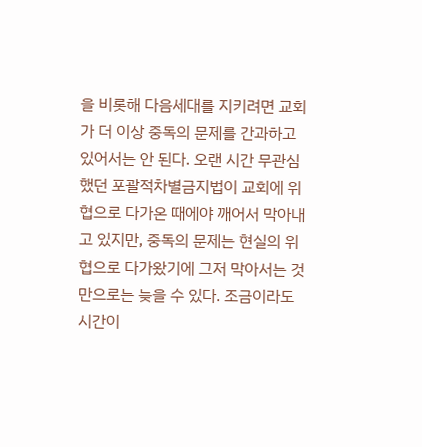을 비롯해 다음세대를 지키려면 교회가 더 이상 중독의 문제를 간과하고 있어서는 안 된다. 오랜 시간 무관심했던 포괄적차별금지법이 교회에 위협으로 다가온 때에야 깨어서 막아내고 있지만, 중독의 문제는 현실의 위협으로 다가왔기에 그저 막아서는 것만으로는 늦을 수 있다. 조금이라도 시간이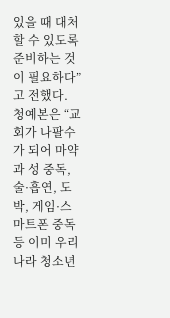있을 때 대처할 수 있도록 준비하는 것이 필요하다”고 전했다.
청예본은 “교회가 나팔수가 되어 마약과 성 중독, 술·흡연, 도박, 게임·스마트폰 중독 등 이미 우리나라 청소년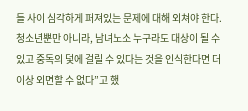들 사이 심각하게 퍼져있는 문제에 대해 외쳐야 한다. 청소년뿐만 아니라, 남녀노소 누구라도 대상이 될 수 있고 중독의 덫에 걸릴 수 있다는 것을 인식한다면 더 이상 외면할 수 없다”고 했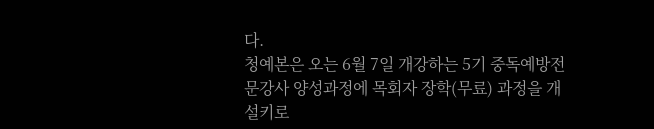다.
청예본은 오는 6월 7일 개강하는 5기 중독예방전문강사 양성과정에 목회자 장학(무료) 과정을 개설키로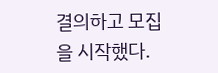결의하고 모집을 시작했다.